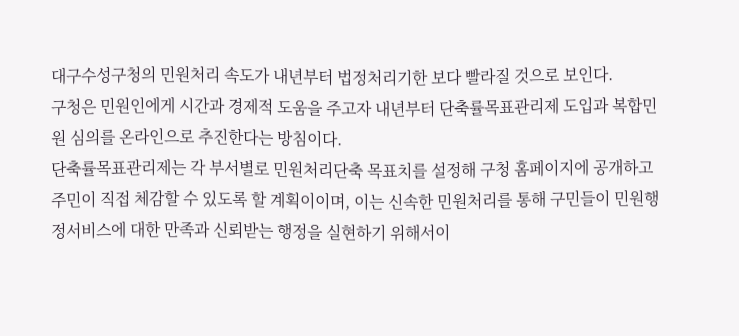대구수성구청의 민원처리 속도가 내년부터 법정처리기한 보다 빨라질 것으로 보인다.
구청은 민원인에게 시간과 경제적 도움을 주고자 내년부터 단축률목표관리제 도입과 복합민원 심의를 온라인으로 추진한다는 방침이다.
단축률목표관리제는 각 부서별로 민원처리단축 목표치를 설정해 구청 홈페이지에 공개하고 주민이 직접 체감할 수 있도록 할 계획이이며, 이는 신속한 민원처리를 통해 구민들이 민원행정서비스에 대한 만족과 신뢰받는 행정을 실현하기 위해서이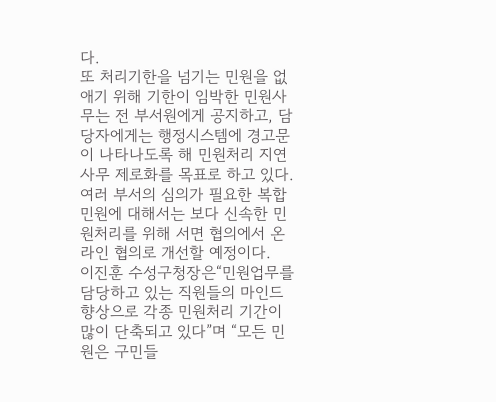다.
또 처리기한을 넘기는 민원을 없애기 위해 기한이 임박한 민원사무는 전 부서원에게 공지하고, 담당자에게는 행정시스템에 경고문이 나타나도록 해 민원처리 지연사무 제로화를 목표로 하고 있다. 여러 부서의 심의가 필요한 복합민원에 대해서는 보다 신속한 민원처리를 위해 서면 협의에서 온라인 협의로 개선할 예정이다.
이진훈 수성구청장은“민원업무를 담당하고 있는 직원들의 마인드 향상으로 각종 민원처리 기간이 많이 단축되고 있다”며 “모든 민원은 구민들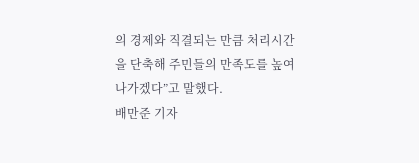의 경제와 직결되는 만큼 처리시간을 단축해 주민들의 만족도를 높여나가겠다”고 말했다.
배만준 기자